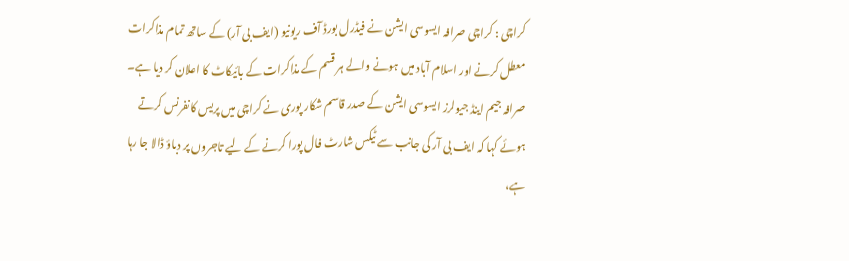کراچی : کراچی صرافہ ایسوسی ایشن نے فیڈرل بورڈ آف ریونیو (ایف بی آر) کے ساتھ تمام مذاکرات معطل کرنے اور اسلام آباد میں ہونے والے ہر قسم کے مذاکرات کے بائیکاٹ کا اعلان کر دیا ہے۔
صرافہ جیم اینڈ جیولرز ایسوسی ایشن کے صدر قاسم شکار پوری نے کراچی میں پریس کانفرنس کرتے ہوئے کہا کہ ایف بی آر کی جانب سے ٹیکس شارٹ فال پورا کرنے کے لیے تاجروں پر دباؤ ڈالا جا رہا ہے،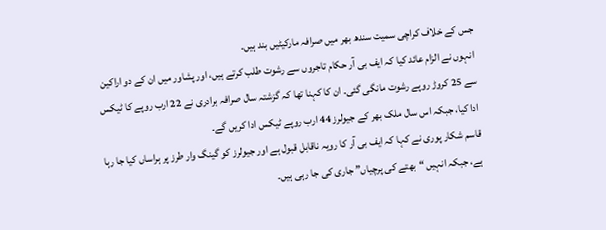جس کے خلاف کراچی سمیت سندھ بھر میں صرافہ مارکیٹیں بند ہیں۔
انہوں نے الزام عائد کیا کہ ایف بی آر حکام تاجروں سے رشوت طلب کرتے ہیں، اور پشاور میں ان کے دو اراکین سے 25 کروڑ روپے رشوت مانگی گئی۔ ان کا کہنا تھا کہ گزشتہ سال صرافہ برادری نے 22 ارب روپے کا ٹیکس ادا کیا، جبکہ اس سال ملک بھر کے جیولرز 44 ارب روپے ٹیکس ادا کریں گے۔
قاسم شکار پوری نے کہا کہ ایف بی آر کا رویہ ناقابل قبول ہے اور جیولرز کو گینگ وار طرز پر ہراساں کیا جا رہا ہے، جبکہ انہیں “بھتے کی پرچیاں” جاری کی جا رہی ہیں۔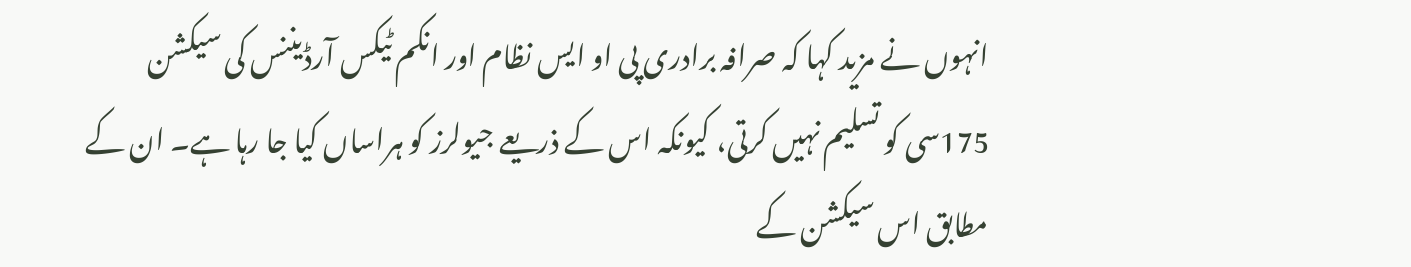انہوں نے مزید کہا کہ صرافہ برادری پی او ایس نظام اور انکم ٹیکس آرڈیننس کی سیکشن 175سی کو تسلیم نہیں کرتی، کیونکہ اس کے ذریعے جیولرز کو ہراساں کیا جا رہا ہے۔ ان کے مطابق اس سیکشن کے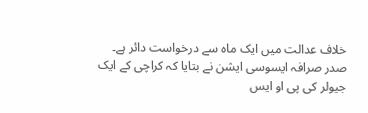خلاف عدالت میں ایک ماہ سے درخواست دائر ہے۔
صدر صرافہ ایسوسی ایشن نے بتایا کہ کراچی کے ایک جیولر کی پی او ایس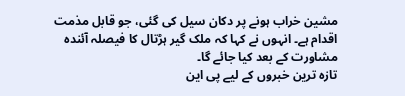مشین خراب ہونے پر دکان سیل کی گئی، جو قابل مذمت اقدام ہے۔ انہوں نے کہا کہ ملک گیر ہڑتال کا فیصلہ آئندہ مشاورت کے بعد کیا جائے گا۔
تازہ ترین خبروں کے لیے پی این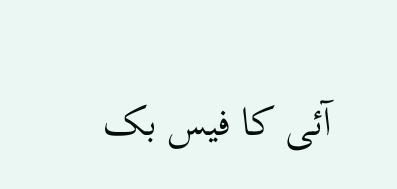آئی کا فیس بک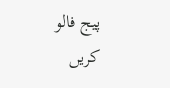پیج فالو کریں